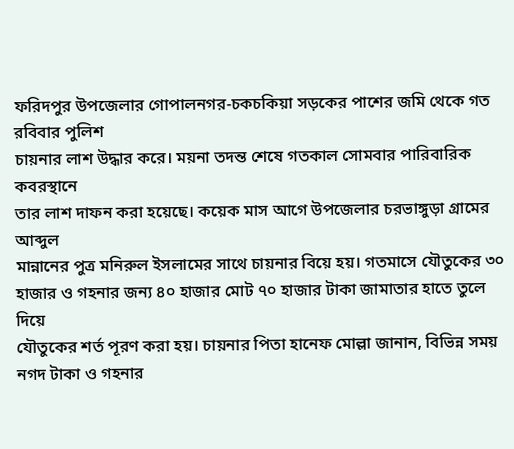ফরিদপুর উপজেলার গোপালনগর-চকচকিয়া সড়কের পাশের জমি থেকে গত রবিবার পুলিশ
চায়নার লাশ উদ্ধার করে। ময়না তদন্ত শেষে গতকাল সোমবার পারিবারিক কবরস্থানে
তার লাশ দাফন করা হয়েছে। কয়েক মাস আগে উপজেলার চরভাঙ্গুড়া গ্রামের আব্দুল
মান্নানের পুত্র মনিরুল ইসলামের সাথে চায়নার বিয়ে হয়। গতমাসে যৌতুকের ৩০
হাজার ও গহনার জন্য ৪০ হাজার মোট ৭০ হাজার টাকা জামাতার হাতে তুলে দিয়ে
যৌতুকের শর্ত পূরণ করা হয়। চায়নার পিতা হানেফ মোল্লা জানান, বিভিন্ন সময়
নগদ টাকা ও গহনার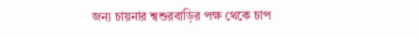জন্য চায়নার শ্বশুরবাড়ির পক্ষ থেকে চাপ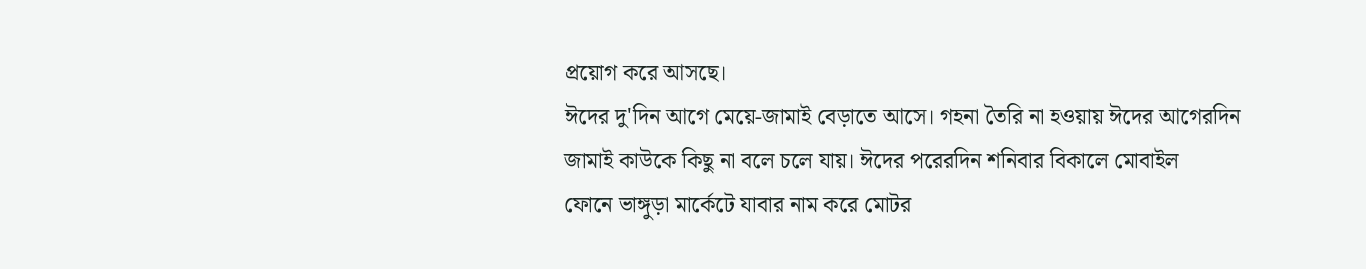প্রয়োগ করে আসছে।
ঈদের দু'দিন আগে মেয়ে-জামাই বেড়াতে আসে। গহনা তৈরি না হওয়ায় ঈদের আগেরদিন
জামাই কাউকে কিছু না বলে চলে যায়। ঈদের পরেরদিন শনিবার বিকালে মোবাইল
ফোনে ভাঙ্গুড়া মার্কেটে যাবার নাম করে মোটর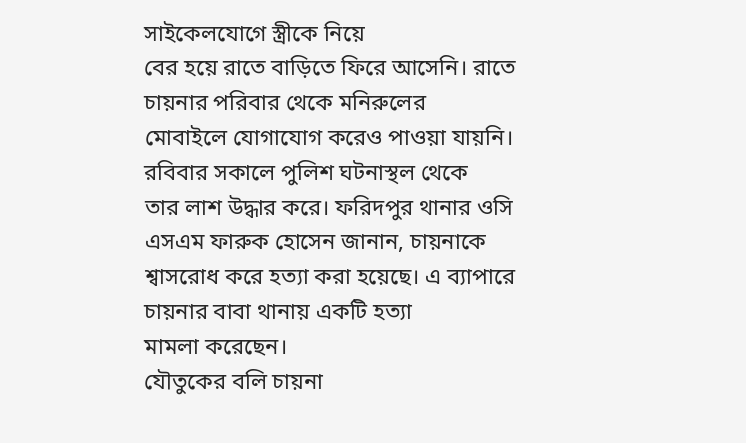সাইকেলযোগে স্ত্রীকে নিয়ে
বের হয়ে রাতে বাড়িতে ফিরে আসেনি। রাতে চায়নার পরিবার থেকে মনিরুলের
মোবাইলে যোগাযোগ করেও পাওয়া যায়নি। রবিবার সকালে পুলিশ ঘটনাস্থল থেকে
তার লাশ উদ্ধার করে। ফরিদপুর থানার ওসি এসএম ফারুক হোসেন জানান, চায়নাকে
শ্বাসরোধ করে হত্যা করা হয়েছে। এ ব্যাপারে চায়নার বাবা থানায় একটি হত্যা
মামলা করেছেন।
যৌতুকের বলি চায়না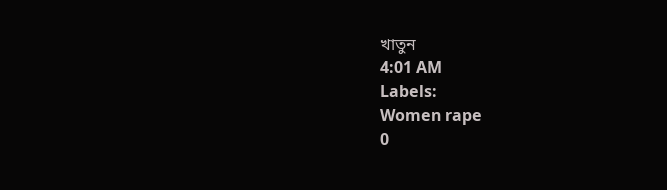খাতুন
4:01 AM
Labels:
Women rape
0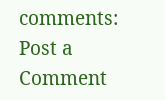comments:
Post a Comment